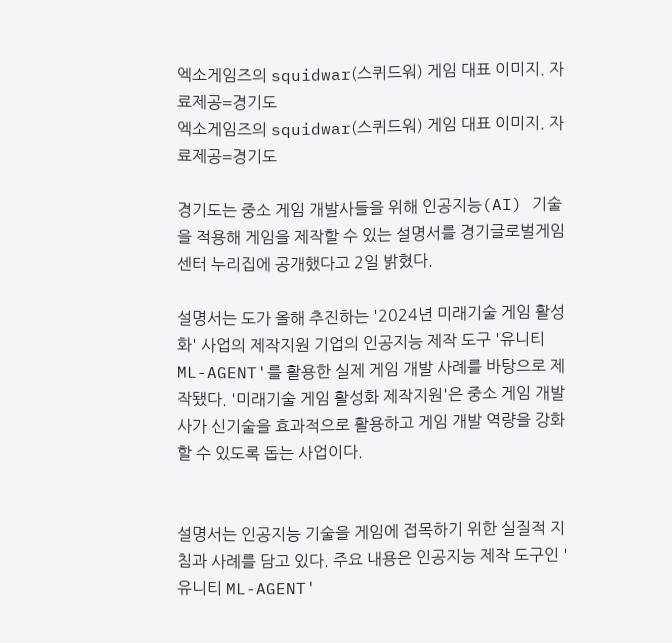엑소게임즈의 squidwar(스퀴드워) 게임 대표 이미지. 자료제공=경기도
엑소게임즈의 squidwar(스퀴드워) 게임 대표 이미지. 자료제공=경기도

경기도는 중소 게임 개발사들을 위해 인공지능(AI) 기술을 적용해 게임을 제작할 수 있는 설명서를 경기글로벌게임센터 누리집에 공개했다고 2일 밝혔다.

설명서는 도가 올해 추진하는 '2024년 미래기술 게임 활성화' 사업의 제작지원 기업의 인공지능 제작 도구 '유니티 ML-AGENT'를 활용한 실제 게임 개발 사례를 바탕으로 제작됐다. '미래기술 게임 활성화 제작지원'은 중소 게임 개발사가 신기술을 효과적으로 활용하고 게임 개발 역량을 강화할 수 있도록 돕는 사업이다.


설명서는 인공지능 기술을 게임에 접목하기 위한 실질적 지침과 사례를 담고 있다. 주요 내용은 인공지능 제작 도구인 '유니티 ML-AGENT'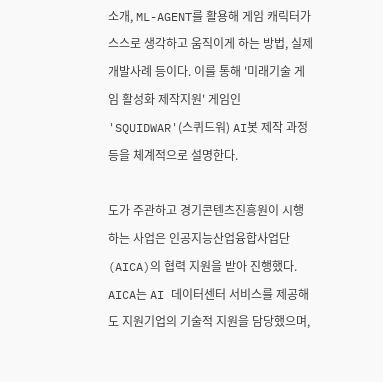소개, ML-AGENT를 활용해 게임 캐릭터가 스스로 생각하고 움직이게 하는 방법, 실제 개발사례 등이다. 이를 통해 '미래기술 게임 활성화 제작지원' 게임인 'SQUIDWAR'(스퀴드워) AI봇 제작 과정 등을 체계적으로 설명한다.

도가 주관하고 경기콘텐츠진흥원이 시행하는 사업은 인공지능산업융합사업단(AICA)의 협력 지원을 받아 진행했다. AICA는 AI 데이터센터 서비스를 제공해 도 지원기업의 기술적 지원을 담당했으며,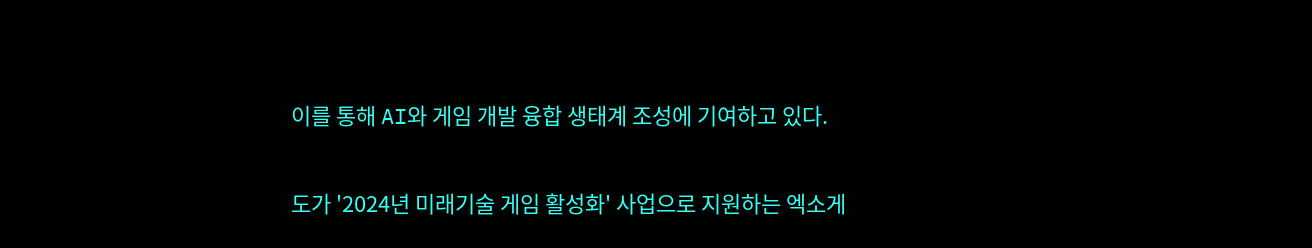이를 통해 AI와 게임 개발 융합 생태계 조성에 기여하고 있다.

도가 '2024년 미래기술 게임 활성화' 사업으로 지원하는 엑소게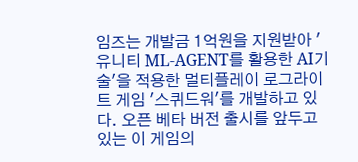임즈는 개발금 1억원을 지원받아 '유니티 ML-AGENT를 활용한 AI기술'을 적용한 멀티플레이 로그라이트 게임 '스퀴드워'를 개발하고 있다. 오픈 베타 버전 출시를 앞두고 있는 이 게임의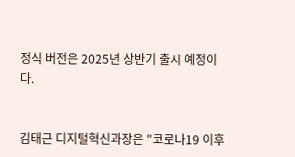정식 버전은 2025년 상반기 출시 예정이다.


김태근 디지털혁신과장은 "코로나19 이후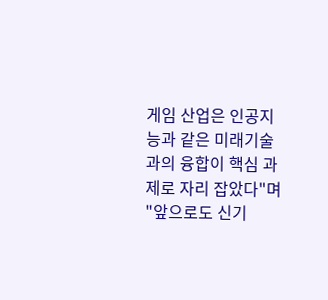게임 산업은 인공지능과 같은 미래기술과의 융합이 핵심 과제로 자리 잡았다"며 "앞으로도 신기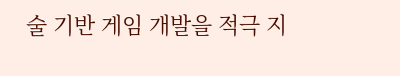술 기반 게임 개발을 적극 지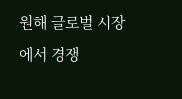원해 글로벌 시장에서 경쟁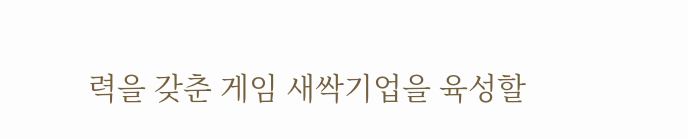력을 갖춘 게임 새싹기업을 육성할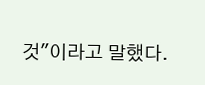것"이라고 말했다.